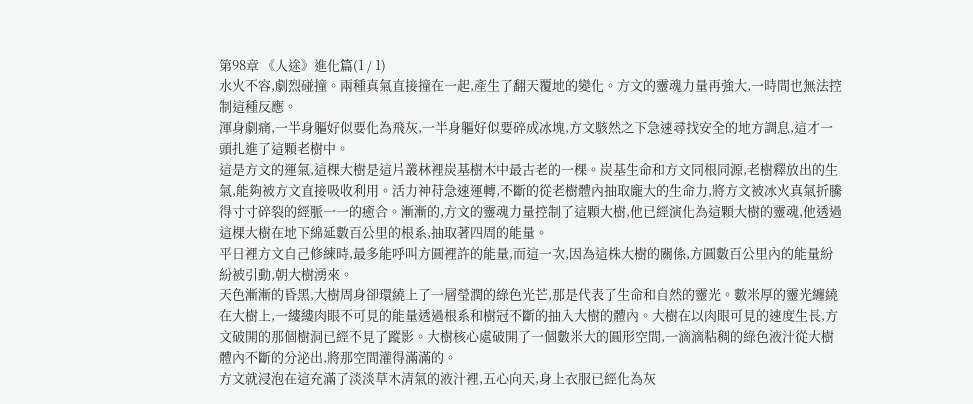第98章 《人途》進化篇(1 / 1)
水火不容,劇烈碰撞。兩種真氣直接撞在一起,產生了翻天覆地的變化。方文的靈魂力量再強大,一時間也無法控制這種反應。
渾身劇痛,一半身軀好似要化為飛灰,一半身軀好似要碎成冰塊,方文駭然之下急速尋找安全的地方調息,這才一頭扎進了這顆老樹中。
這是方文的運氣,這棵大樹是這片叢林裡炭基樹木中最古老的一棵。炭基生命和方文同根同源,老樹釋放出的生氣,能夠被方文直接吸收利用。活力神苻急速運轉,不斷的從老樹體內抽取龐大的生命力,將方文被冰火真氣折騰得寸寸碎裂的經脈一一的癒合。漸漸的,方文的靈魂力量控制了這顆大樹,他已經演化為這顆大樹的靈魂,他透過這棵大樹在地下綿延數百公里的根系,抽取著四周的能量。
平日裡方文自己修練時,最多能呼叫方圓裡許的能量,而這一次,因為這株大樹的關係,方圓數百公里內的能量紛紛被引動,朝大樹湧來。
天色漸漸的昏黑,大樹周身卻環繞上了一層瑩潤的綠色光芒,那是代表了生命和自然的靈光。數米厚的靈光纏繞在大樹上,一縷縷肉眼不可見的能量透過根系和樹冠不斷的抽入大樹的體內。大樹在以肉眼可見的速度生長,方文破開的那個樹洞已經不見了蹤影。大樹核心處破開了一個數米大的圓形空間,一滴滴粘稠的綠色液汁從大樹體內不斷的分泌出,將那空間灌得滿滿的。
方文就浸泡在這充滿了淡淡草木清氣的液汁裡,五心向天,身上衣服已經化為灰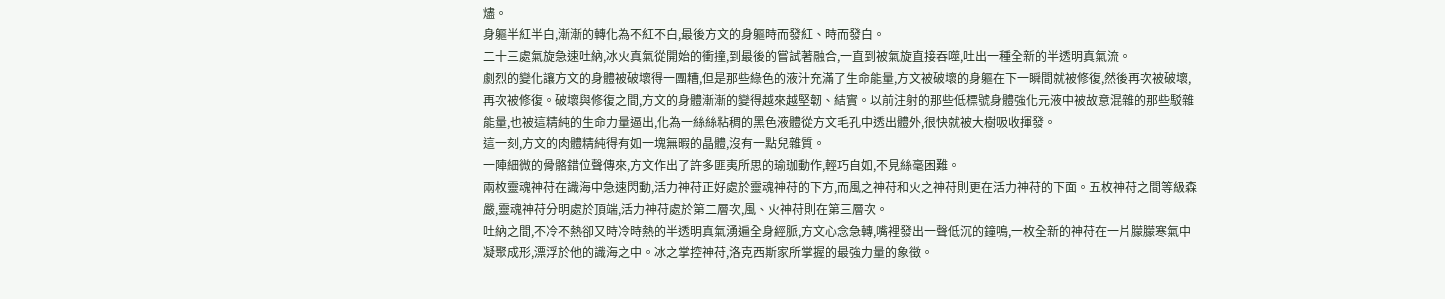燼。
身軀半紅半白,漸漸的轉化為不紅不白,最後方文的身軀時而發紅、時而發白。
二十三處氣旋急速吐納,冰火真氣從開始的衝撞,到最後的嘗試著融合,一直到被氣旋直接吞噬,吐出一種全新的半透明真氣流。
劇烈的變化讓方文的身體被破壞得一團糟,但是那些綠色的液汁充滿了生命能量,方文被破壞的身軀在下一瞬間就被修復,然後再次被破壞,再次被修復。破壞與修復之間,方文的身體漸漸的變得越來越堅韌、結實。以前注射的那些低標號身體強化元液中被故意混雜的那些駁雜能量,也被這精純的生命力量逼出,化為一絲絲粘稠的黑色液體從方文毛孔中透出體外,很快就被大樹吸收揮發。
這一刻,方文的肉體精純得有如一塊無暇的晶體,沒有一點兒雜質。
一陣細微的骨骼錯位聲傳來,方文作出了許多匪夷所思的瑜珈動作,輕巧自如,不見絲毫困難。
兩枚靈魂神苻在識海中急速閃動,活力神苻正好處於靈魂神苻的下方,而風之神苻和火之神苻則更在活力神苻的下面。五枚神苻之間等級森嚴,靈魂神苻分明處於頂端,活力神苻處於第二層次,風、火神苻則在第三層次。
吐納之間,不冷不熱卻又時冷時熱的半透明真氣湧遍全身經脈,方文心念急轉,嘴裡發出一聲低沉的鐘鳴,一枚全新的神苻在一片朦朦寒氣中凝聚成形,漂浮於他的識海之中。冰之掌控神苻,洛克西斯家所掌握的最強力量的象徵。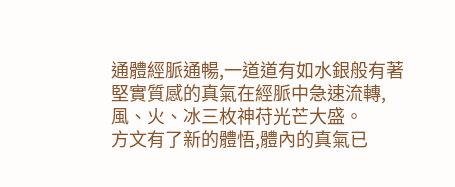通體經脈通暢,一道道有如水銀般有著堅實質感的真氣在經脈中急速流轉,風、火、冰三枚神苻光芒大盛。
方文有了新的體悟,體內的真氣已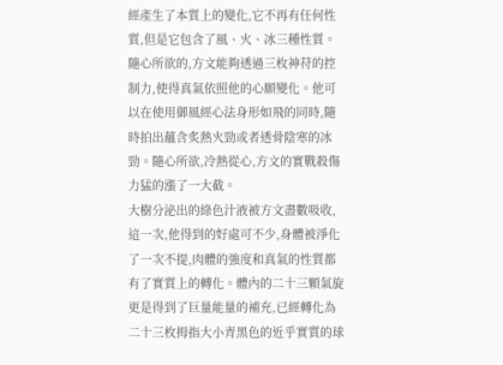經產生了本質上的變化,它不再有任何性質,但是它包含了風、火、冰三種性質。隨心所欲的,方文能夠透過三枚神苻的控制力,使得真氣依照他的心願變化。他可以在使用御風經心法身形如飛的同時,隨時拍出蘊含炙熱火勁或者透骨陰寒的冰勁。隨心所欲,冷熱從心,方文的實戰殺傷力猛的漲了一大截。
大樹分泌出的綠色汁液被方文盡數吸收,這一次,他得到的好處可不少,身體被淨化了一次不提,肉體的強度和真氣的性質都有了實質上的轉化。體內的二十三顆氣旋更是得到了巨量能量的補充,已經轉化為二十三枚拇指大小青黑色的近乎實質的球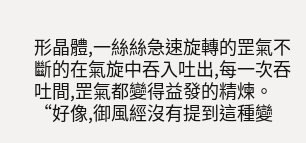形晶體,一絲絲急速旋轉的罡氣不斷的在氣旋中吞入吐出,每一次吞吐間,罡氣都變得益發的精煉。
“好像,御風經沒有提到這種變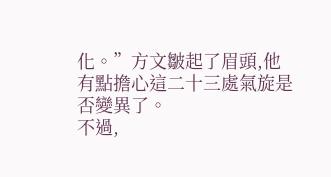化。”方文皺起了眉頭,他有點擔心這二十三處氣旋是否變異了。
不過,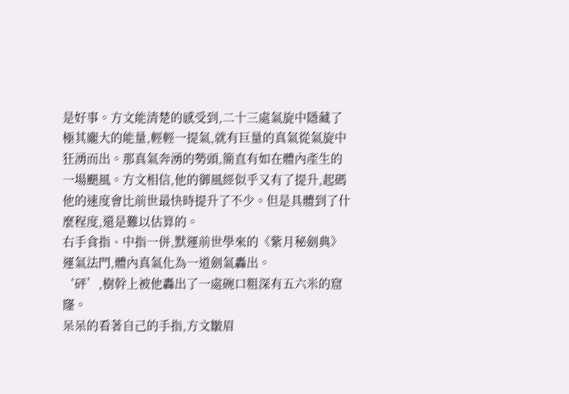是好事。方文能清楚的感受到,二十三處氣旋中隱藏了極其龐大的能量,輕輕一提氣,就有巨量的真氣從氣旋中狂湧而出。那真氣奔湧的勢頭,簡直有如在體內產生的一場颶風。方文相信,他的御風經似乎又有了提升,起碼他的速度會比前世最快時提升了不少。但是具體到了什麼程度,還是難以估算的。
右手食指、中指一併,默運前世學來的《紫月秘劍典》運氣法門,體內真氣化為一道劍氣轟出。
‘砰’,樹幹上被他轟出了一處碗口粗深有五六米的窟窿。
呆呆的看著自己的手指,方文皺眉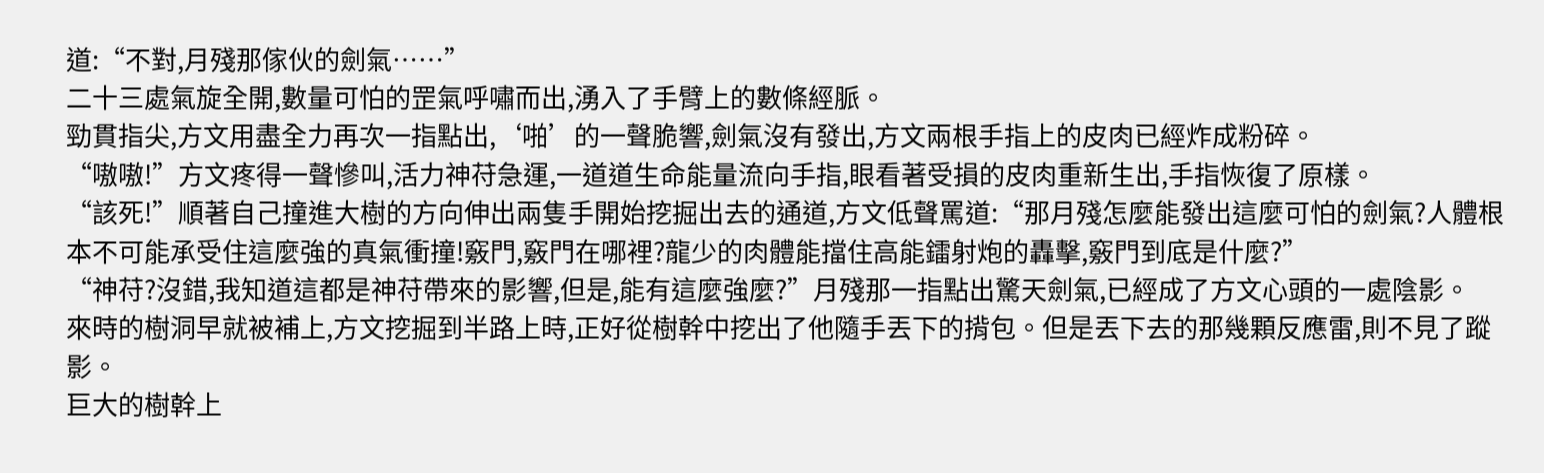道:“不對,月殘那傢伙的劍氣……”
二十三處氣旋全開,數量可怕的罡氣呼嘯而出,湧入了手臂上的數條經脈。
勁貫指尖,方文用盡全力再次一指點出,‘啪’的一聲脆響,劍氣沒有發出,方文兩根手指上的皮肉已經炸成粉碎。
“嗷嗷!”方文疼得一聲慘叫,活力神苻急運,一道道生命能量流向手指,眼看著受損的皮肉重新生出,手指恢復了原樣。
“該死!”順著自己撞進大樹的方向伸出兩隻手開始挖掘出去的通道,方文低聲罵道:“那月殘怎麼能發出這麼可怕的劍氣?人體根本不可能承受住這麼強的真氣衝撞!竅門,竅門在哪裡?龍少的肉體能擋住高能鐳射炮的轟擊,竅門到底是什麼?”
“神苻?沒錯,我知道這都是神苻帶來的影響,但是,能有這麼強麼?”月殘那一指點出驚天劍氣,已經成了方文心頭的一處陰影。
來時的樹洞早就被補上,方文挖掘到半路上時,正好從樹幹中挖出了他隨手丟下的揹包。但是丟下去的那幾顆反應雷,則不見了蹤影。
巨大的樹幹上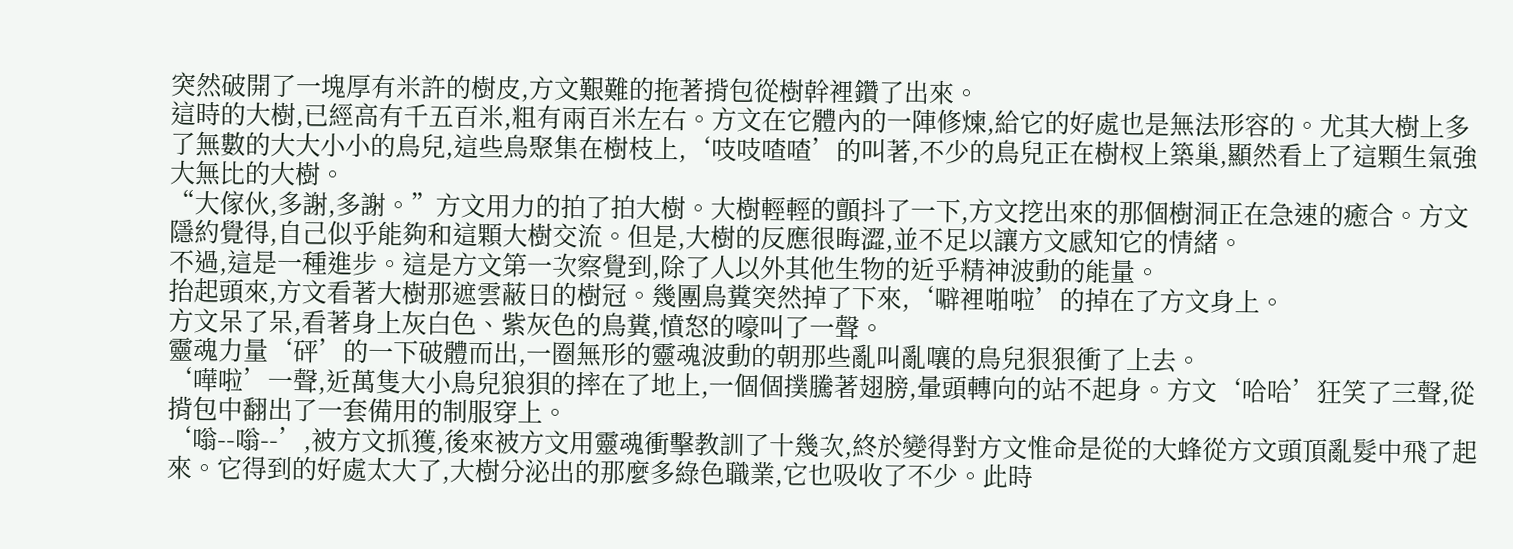突然破開了一塊厚有米許的樹皮,方文艱難的拖著揹包從樹幹裡鑽了出來。
這時的大樹,已經高有千五百米,粗有兩百米左右。方文在它體內的一陣修煉,給它的好處也是無法形容的。尤其大樹上多了無數的大大小小的鳥兒,這些鳥聚集在樹枝上,‘吱吱喳喳’的叫著,不少的鳥兒正在樹杈上築巢,顯然看上了這顆生氣強大無比的大樹。
“大傢伙,多謝,多謝。”方文用力的拍了拍大樹。大樹輕輕的顫抖了一下,方文挖出來的那個樹洞正在急速的癒合。方文隱約覺得,自己似乎能夠和這顆大樹交流。但是,大樹的反應很晦澀,並不足以讓方文感知它的情緒。
不過,這是一種進步。這是方文第一次察覺到,除了人以外其他生物的近乎精神波動的能量。
抬起頭來,方文看著大樹那遮雲蔽日的樹冠。幾團鳥糞突然掉了下來,‘噼裡啪啦’的掉在了方文身上。
方文呆了呆,看著身上灰白色、紫灰色的鳥糞,憤怒的嚎叫了一聲。
靈魂力量‘砰’的一下破體而出,一圈無形的靈魂波動的朝那些亂叫亂嚷的鳥兒狠狠衝了上去。
‘嘩啦’一聲,近萬隻大小鳥兒狼狽的摔在了地上,一個個撲騰著翅膀,暈頭轉向的站不起身。方文‘哈哈’狂笑了三聲,從揹包中翻出了一套備用的制服穿上。
‘嗡--嗡--’,被方文抓獲,後來被方文用靈魂衝擊教訓了十幾次,終於變得對方文惟命是從的大蜂從方文頭頂亂髮中飛了起來。它得到的好處太大了,大樹分泌出的那麼多綠色職業,它也吸收了不少。此時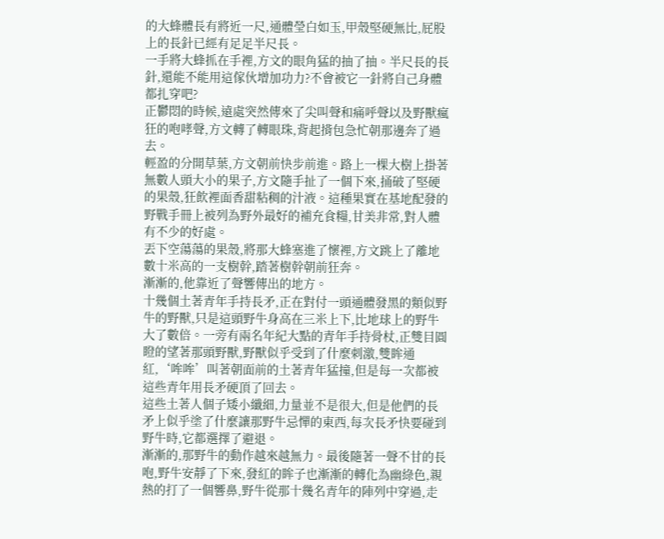的大蜂體長有將近一尺,通體瑩白如玉,甲殼堅硬無比,屁股上的長針已經有足足半尺長。
一手將大蜂抓在手裡,方文的眼角猛的抽了抽。半尺長的長針,還能不能用這傢伙增加功力?不會被它一針將自己身體都扎穿吧?
正鬱悶的時候,遠處突然傳來了尖叫聲和痛呼聲以及野獸瘋狂的咆哮聲,方文轉了轉眼珠,背起揹包急忙朝那邊奔了過去。
輕盈的分開草葉,方文朝前快步前進。路上一棵大樹上掛著無數人頭大小的果子,方文隨手扯了一個下來,捅破了堅硬的果殼,狂飲裡面香甜粘稠的汁液。這種果實在基地配發的野戰手冊上被列為野外最好的補充食糧,甘美非常,對人體有不少的好處。
丟下空蕩蕩的果殼,將那大蜂塞進了懷裡,方文跳上了離地數十米高的一支樹幹,踏著樹幹朝前狂奔。
漸漸的,他靠近了聲響傳出的地方。
十幾個土著青年手持長矛,正在對付一頭通體發黑的類似野牛的野獸,只是這頭野牛身高在三米上下,比地球上的野牛大了數倍。一旁有兩名年紀大點的青年手持骨杖,正雙目圓瞪的望著那頭野獸,野獸似乎受到了什麼刺激,雙眸通紅,‘哞哞’叫著朝面前的土著青年猛撞,但是每一次都被這些青年用長矛硬頂了回去。
這些土著人個子矮小纖細,力量並不是很大,但是他們的長矛上似乎塗了什麼讓那野牛忌憚的東西,每次長矛快要碰到野牛時,它都選擇了避退。
漸漸的,那野牛的動作越來越無力。最後隨著一聲不甘的長咆,野牛安靜了下來,發紅的眸子也漸漸的轉化為幽綠色,親熱的打了一個響鼻,野牛從那十幾名青年的陣列中穿過,走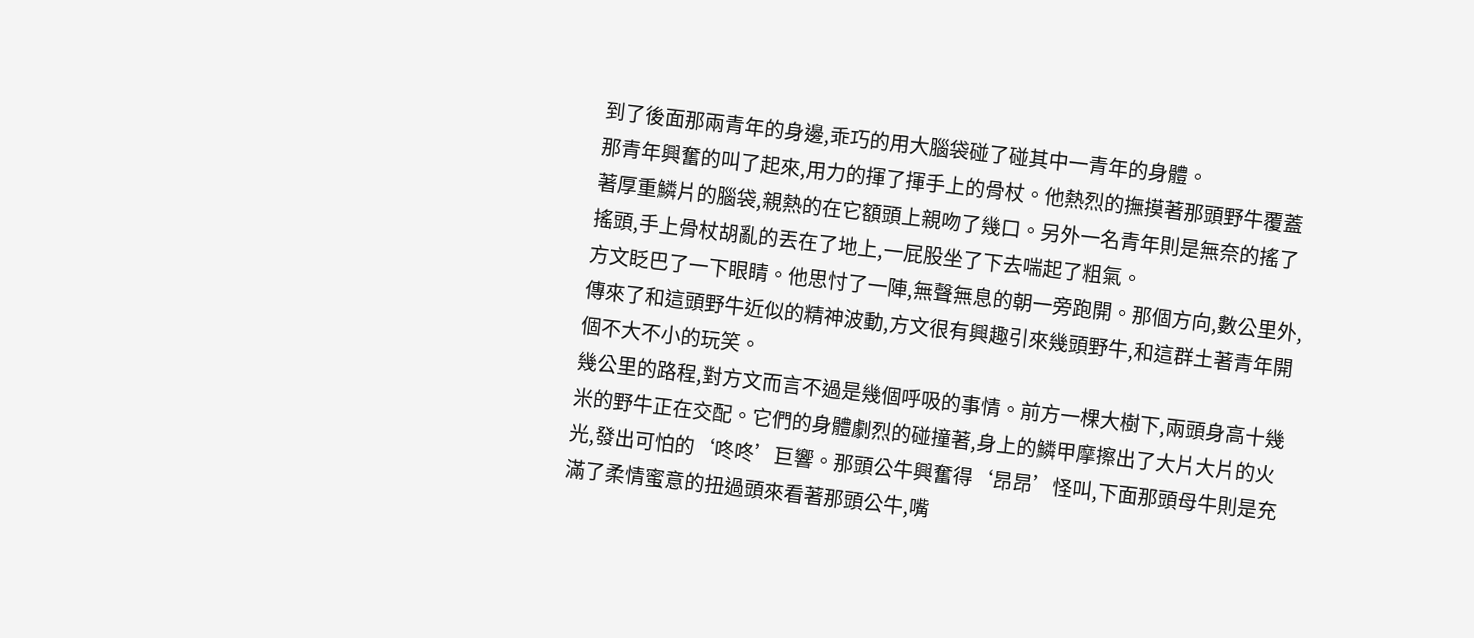到了後面那兩青年的身邊,乖巧的用大腦袋碰了碰其中一青年的身體。
那青年興奮的叫了起來,用力的揮了揮手上的骨杖。他熱烈的撫摸著那頭野牛覆蓋著厚重鱗片的腦袋,親熱的在它額頭上親吻了幾口。另外一名青年則是無奈的搖了搖頭,手上骨杖胡亂的丟在了地上,一屁股坐了下去喘起了粗氣。
方文眨巴了一下眼睛。他思忖了一陣,無聲無息的朝一旁跑開。那個方向,數公里外,傳來了和這頭野牛近似的精神波動,方文很有興趣引來幾頭野牛,和這群土著青年開個不大不小的玩笑。
幾公里的路程,對方文而言不過是幾個呼吸的事情。前方一棵大樹下,兩頭身高十幾米的野牛正在交配。它們的身體劇烈的碰撞著,身上的鱗甲摩擦出了大片大片的火光,發出可怕的‘咚咚’巨響。那頭公牛興奮得‘昂昂’怪叫,下面那頭母牛則是充滿了柔情蜜意的扭過頭來看著那頭公牛,嘴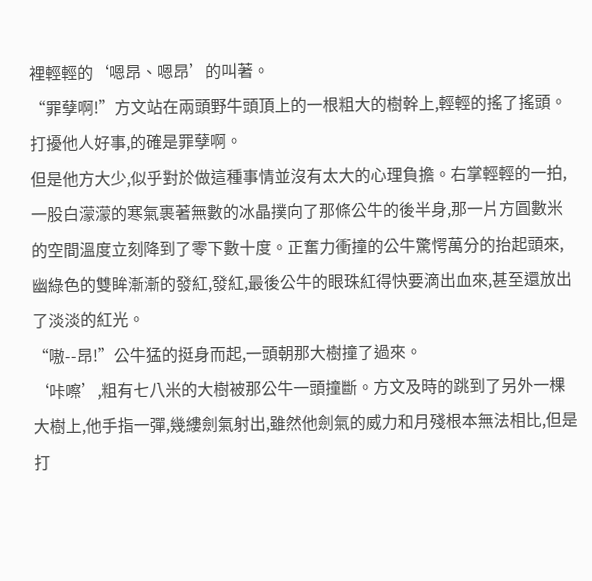裡輕輕的‘嗯昂、嗯昂’的叫著。
“罪孽啊!”方文站在兩頭野牛頭頂上的一根粗大的樹幹上,輕輕的搖了搖頭。打擾他人好事,的確是罪孽啊。
但是他方大少,似乎對於做這種事情並沒有太大的心理負擔。右掌輕輕的一拍,一股白濛濛的寒氣裹著無數的冰晶撲向了那條公牛的後半身,那一片方圓數米的空間溫度立刻降到了零下數十度。正奮力衝撞的公牛驚愕萬分的抬起頭來,幽綠色的雙眸漸漸的發紅,發紅,最後公牛的眼珠紅得快要滴出血來,甚至還放出了淡淡的紅光。
“嗷--昂!”公牛猛的挺身而起,一頭朝那大樹撞了過來。
‘咔嚓’,粗有七八米的大樹被那公牛一頭撞斷。方文及時的跳到了另外一棵大樹上,他手指一彈,幾縷劍氣射出,雖然他劍氣的威力和月殘根本無法相比,但是打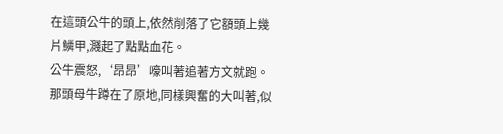在這頭公牛的頭上,依然削落了它額頭上幾片鱗甲,濺起了點點血花。
公牛震怒,‘昂昂’嚎叫著追著方文就跑。那頭母牛蹲在了原地,同樣興奮的大叫著,似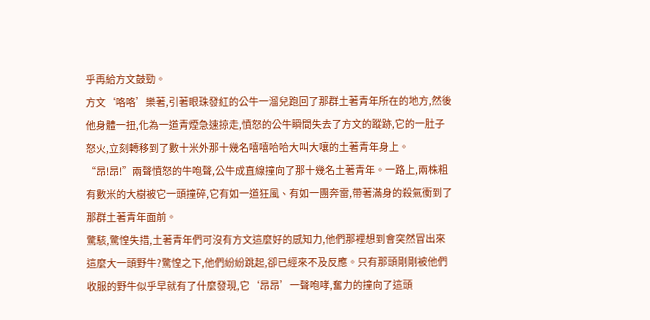乎再給方文鼓勁。
方文‘咯咯’樂著,引著眼珠發紅的公牛一溜兒跑回了那群土著青年所在的地方,然後他身體一扭,化為一道青煙急速掠走,憤怒的公牛瞬間失去了方文的蹤跡,它的一肚子怒火,立刻轉移到了數十米外那十幾名嘻嘻哈哈大叫大嚷的土著青年身上。
“昂!昂!”兩聲憤怒的牛咆聲,公牛成直線撞向了那十幾名土著青年。一路上,兩株粗有數米的大樹被它一頭撞碎,它有如一道狂風、有如一團奔雷,帶著滿身的殺氣衝到了那群土著青年面前。
驚駭,驚惶失措,土著青年們可沒有方文這麼好的感知力,他們那裡想到會突然冒出來這麼大一頭野牛?驚惶之下,他們紛紛跳起,卻已經來不及反應。只有那頭剛剛被他們收服的野牛似乎早就有了什麼發現,它‘昂昂’一聲咆哮,奮力的撞向了這頭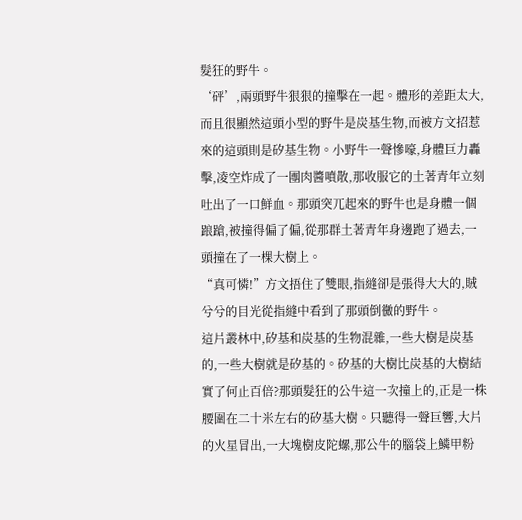髮狂的野牛。
‘砰’,兩頭野牛狠狠的撞擊在一起。體形的差距太大,而且很顯然這頭小型的野牛是炭基生物,而被方文招惹來的這頭則是矽基生物。小野牛一聲慘嚎,身體巨力轟擊,凌空炸成了一團肉醬噴散,那收服它的土著青年立刻吐出了一口鮮血。那頭突兀起來的野牛也是身體一個踉蹌,被撞得偏了偏,從那群土著青年身邊跑了過去,一頭撞在了一棵大樹上。
“真可憐!”方文捂住了雙眼,指縫卻是張得大大的,賊兮兮的目光從指縫中看到了那頭倒黴的野牛。
這片叢林中,矽基和炭基的生物混雜,一些大樹是炭基的,一些大樹就是矽基的。矽基的大樹比炭基的大樹結實了何止百倍?那頭髮狂的公牛這一次撞上的,正是一株腰圍在二十米左右的矽基大樹。只聽得一聲巨響,大片的火星冒出,一大塊樹皮陀螺,那公牛的腦袋上鱗甲粉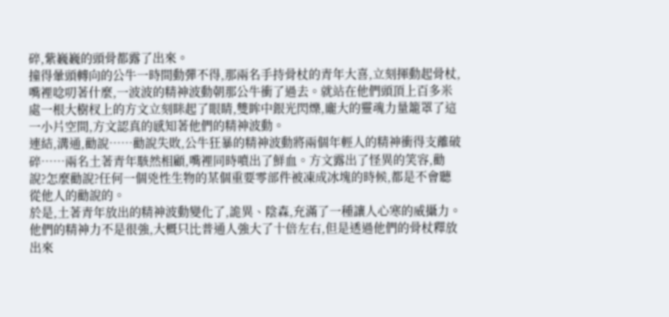碎,紫巍巍的頭骨都露了出來。
撞得暈頭轉向的公牛一時間動彈不得,那兩名手持骨杖的青年大喜,立刻揮動起骨杖,嘴裡唸叨著什麼,一波波的精神波動朝那公牛衝了過去。就站在他們頭頂上百多米處一根大樹杈上的方文立刻眯起了眼睛,雙眸中銀光閃爍,龐大的靈魂力量籠罩了這一小片空間,方文認真的感知著他們的精神波動。
連結,溝通,勸說……勸說失敗,公牛狂暴的精神波動將兩個年輕人的精神衝得支離破碎……兩名土著青年駭然相顧,嘴裡同時噴出了鮮血。方文露出了怪異的笑容,勸說?怎麼勸說?任何一個兇性生物的某個重要零部件被凍成冰塊的時候,都是不會聽從他人的勸說的。
於是,土著青年放出的精神波動變化了,詭異、陰森,充滿了一種讓人心寒的威攝力。他們的精神力不是很強,大概只比普通人強大了十倍左右,但是透過他們的骨杖釋放出來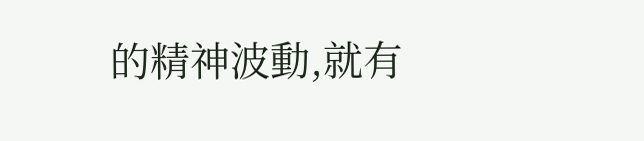的精神波動,就有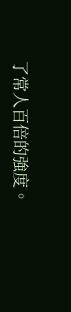了常人百倍的強度。